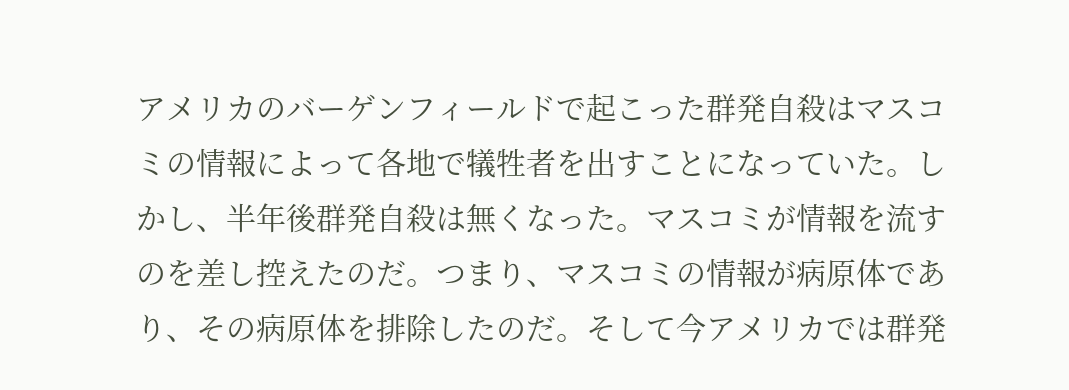アメリカのバーゲンフィールドで起こった群発自殺はマスコミの情報によって各地で犠牲者を出すことになっていた。しかし、半年後群発自殺は無くなった。マスコミが情報を流すのを差し控えたのだ。つまり、マスコミの情報が病原体であり、その病原体を排除したのだ。そして今アメリカでは群発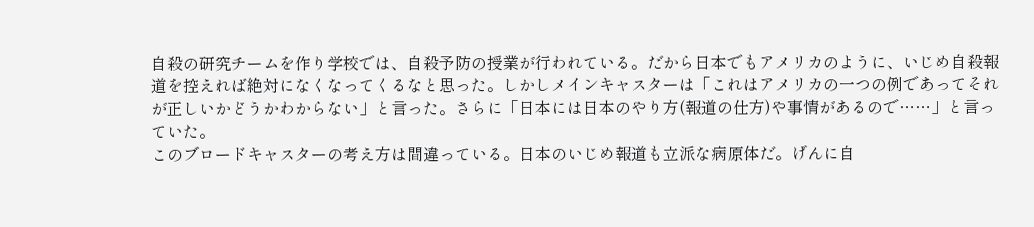自殺の研究チームを作り学校では、自殺予防の授業が行われている。だから日本でもアメリカのように、いじめ自殺報道を控えれば絶対になくなってくるなと思った。しかしメインキャスターは「これはアメリカの一つの例であってそれが正しいかどうかわからない」と言った。さらに「日本には日本のやり方(報道の仕方)や事情があるので……」と言っていた。
このブロードキャスターの考え方は間違っている。日本のいじめ報道も立派な病原体だ。げんに自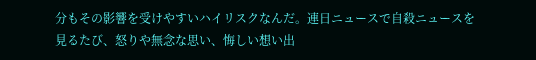分もその影響を受けやすいハイリスクなんだ。連日ニュースで自殺ニュースを見るたび、怒りや無念な思い、悔しい想い出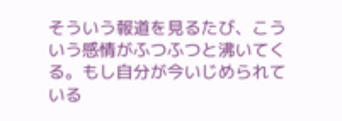そういう報道を見るたび、こういう感情がふつふつと沸いてくる。もし自分が今いじめられている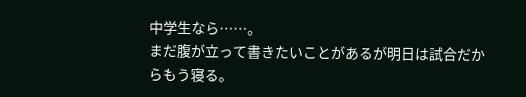中学生なら……。
まだ腹が立って書きたいことがあるが明日は試合だからもう寝る。